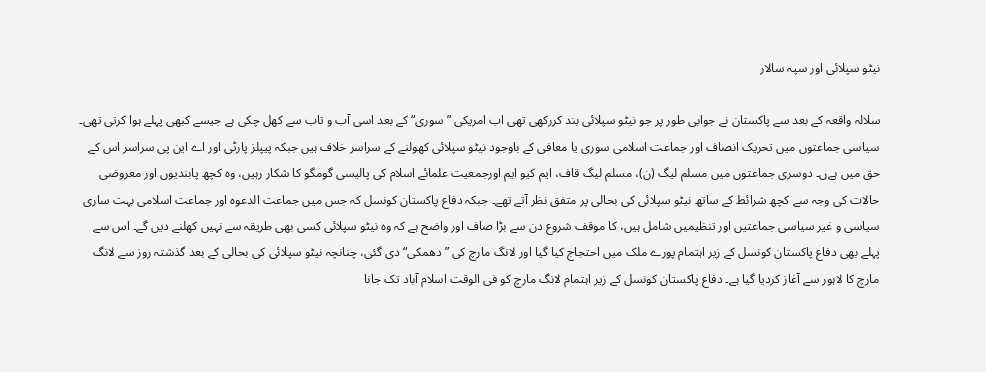نیٹو سپلائی اور سپہ سالار

سلالہ واقعہ کے بعد سے پاکستان نے جوابی طور پر جو نیٹو سپلائی بند کررکھی تھی اب امریکی ”سوری“ کے بعد اسی آب و تاب سے کھل چکی ہے جیسے کبھی پہلے ہوا کرتی تھی۔ سیاسی جماعتوں میں تحریک انصاف اور جماعت اسلامی سوری یا معافی کے باوجود نیٹو سپلائی کھولنے کے سراسر خلاف ہیں جبکہ پیپلز پارٹی اور اے این پی سراسر اس کے حق میں ہےں۔ دوسری جماعتوں میں مسلم لیگ (ن)، مسلم لیگ قاف، ایم کیو ایم اورجمعیت علمائے اسلام کی پالیسی گومگو کا شکار رہیں، وہ کچھ پابندیوں اور معروضی حالات کی وجہ سے کچھ شرائط کے ساتھ نیٹو سپلائی کی بحالی پر متفق نظر آتے تھے۔ جبکہ دفاع پاکستان کونسل کہ جس میں جماعت الدعوہ اور جماعت اسلامی بہت ساری سیاسی و غیر سیاسی جماعتیں اور تنظیمیں شامل ہیں، کا موقف شروع دن سے بڑا صاف اور واضح ہے کہ وہ نیٹو سپلائی کسی بھی طریقہ سے نہیں کھلنے دیں گے۔ اس سے پہلے بھی دفاع پاکستان کونسل کے زیر اہتمام پورے ملک میں احتجاج کیا گیا اور لانگ مارچ کی ”دھمکی“ دی گئی، چنانچہ نیٹو سپلائی کی بحالی کے بعد گذشتہ روز سے لانگ مارچ کا لاہور سے آغاز کردیا گیا ہے۔ دفاع پاکستان کونسل کے زیر اہتمام لانگ مارچ کو فی الوقت اسلام آباد تک جانا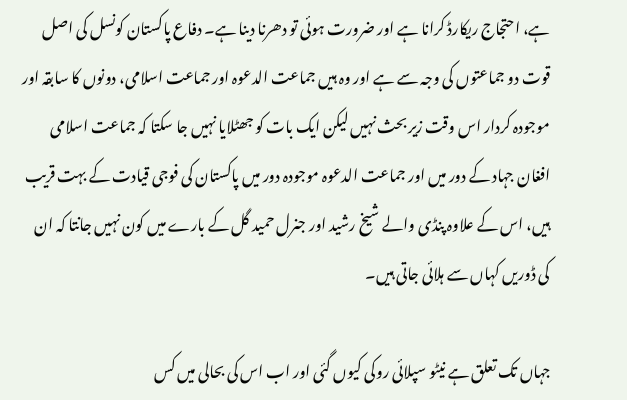ہے، احتجاج ریکارڈ کرانا ہے اور ضرورت ہوئی تو دھرنا دینا ہے۔ دفاع پاکستان کونسل کی اصل قوت دو جماعتوں کی وجہ سے ہے اور وہ ہیں جماعت الدعوہ اور جماعت اسلامی، دونوں کا سابقہ اور موجودہ کردار اس وقت زیر بحث نہیں لیکن ایک بات کو جھٹلایا نہیں جا سکتا کہ جماعت اسلامی افغان جہاد کے دور میں اور جماعت الدعوہ موجودہ دور میں پاکستان کی فوجی قیادت کے بہت قریب ہیں، اس کے علاوہ پنڈی والے شیخ رشید اور جنرل حمید گل کے بارے میں کون نہیں جانتا کہ ان کی ڈوریں کہاں سے ہلائی جاتی ہیں۔

جہاں تک تعلق ہے نیٹو سپلائی روکی کیوں گئی اور اب اس کی بحالی میں کس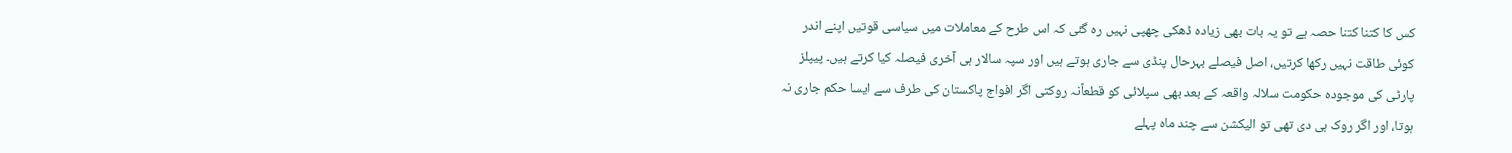کس کا کتنا کتنا حصہ ہے تو یہ بات بھی زیادہ ڈھکی چھپی نہیں رہ گئی کہ اس طرح کے معاملات میں سیاسی قوتیں اپنے اندر کوئی طاقت نہیں رکھا کرتیں، اصل فیصلے بہرحال پنڈی سے جاری ہوتے ہیں اور سپہ سالار ہی آخری فیصلہ کیا کرتے ہیں۔ پیپلز پارٹی کی موجودہ حکومت سلالہ واقعہ کے بعد بھی سپلائی کو قطعاًنہ روکتی اگر افواج پاکستان کی طرف سے ایسا حکم جاری نہ ہوتا، اور اگر روک ہی دی تھی تو الیکشن سے چند ماہ پہلے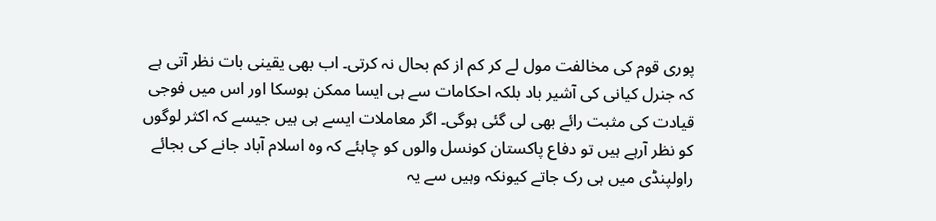پوری قوم کی مخالفت مول لے کر کم از کم بحال نہ کرتی۔ اب بھی یقینی بات نظر آتی ہے کہ جنرل کیانی کی آشیر باد بلکہ احکامات سے ہی ایسا ممکن ہوسکا اور اس میں فوجی قیادت کی مثبت رائے بھی لی گئی ہوگی۔ اگر معاملات ایسے ہی ہیں جیسے کہ اکثر لوگوں کو نظر آرہے ہیں تو دفاع پاکستان کونسل والوں کو چاہئے کہ وہ اسلام آباد جانے کی بجائے راولپنڈی میں ہی رک جاتے کیونکہ وہیں سے یہ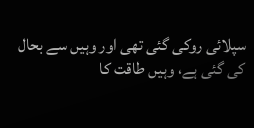سپلائی روکی گئی تھی اور وہیں سے بحال کی گئی ہے، وہیں طاقت کا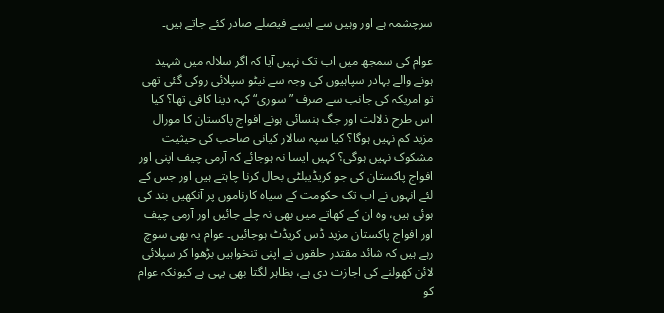سرچشمہ ہے اور وہیں سے ایسے فیصلے صادر کئے جاتے ہیں۔

عوام کی سمجھ میں اب تک نہیں آیا کہ اگر سلالہ میں شہید ہونے والے بہادر سپاہیوں کی وجہ سے نیٹو سپلائی روکی گئی تھی تو امریکہ کی جانب سے صرف ”سوری“ کہہ دینا کافی تھا؟ کیا اس طرح ذلالت اور جگ ہنسائی ہونے افواج پاکستان کا مورال مزید کم نہیں ہوگا؟ کیا سپہ سالار کیانی صاحب کی حیثیت مشکوک نہیں ہوگی؟ کہیں ایسا نہ ہوجائے کہ آرمی چیف اپنی اور افواج پاکستان کی جو کریڈیبلٹی بحال کرنا چاہتے ہیں اور جس کے لئے انہوں نے اب تک حکومت کے سیاہ کارناموں پر آنکھیں بند کی ہوئی ہیں، وہ ان کے کھاتے میں بھی نہ چلے جائیں اور آرمی چیف اور افواج پاکستان مزید ڈس کریڈٹ ہوجائیں۔ عوام یہ بھی سوچ رہے ہیں کہ شائد مقتدر حلقوں نے اپنی تنخواہیں بڑھوا کر سپلائی لائن کھولنے کی اجازت دی ہے، بظاہر لگتا بھی یہی ہے کیونکہ عوام کو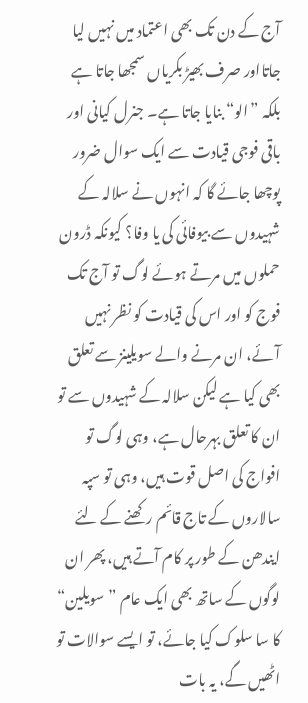آج کے دن تک بھی اعتماد میں نہیں لیا جاتااور صرف بھیڑ بکریاں سمجھا جاتا ہے بلکہ ”الو“ بنایا جاتا ہے۔ جنرل کیانی اور باقی فوجی قیادت سے ایک سوال ضرور پوچھا جائے گا کہ انہوں نے سلالہ کے شہیدوں سے بیوفائی کی یا وفا؟ کیونکہ ڈرون حملوں میں مرتے ہوئے لوگ تو آج تک فوج کو اور اس کی قیادت کو نظر نہیں آئے، ان مرنے والے سویلینز سے تعلق بھی کیا ہے لیکن سلالہ کے شہیدوں سے تو ان کا تعلق بہرحال ہے، وہی لوگ تو افواج کی اصل قوت ہیں، وہی تو سپہ سالاروں کے تاج قائم رکھنے کے لئے ایندھن کے طور پر کام آتے ہیں، پھر ان لوگوں کے ساتھ بھی ایک عام ”سویلین“ کا سا سلوک کیا جائے، تو ایسے سوالات تو اٹھیں گے، یہ بات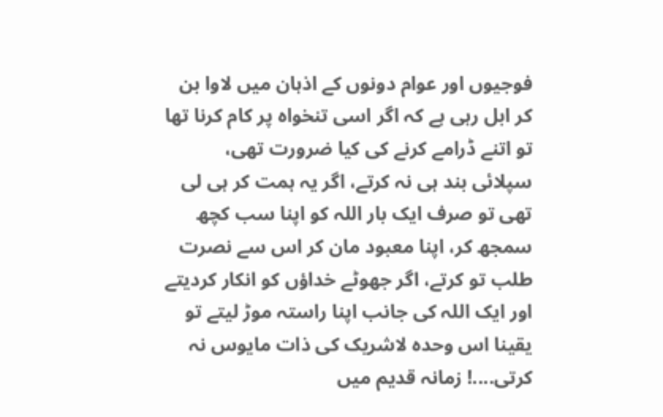فوجیوں اور عوام دونوں کے اذہان میں لاوا بن کر ابل رہی ہے کہ اگر اسی تنخواہ پر کام کرنا تھا تو اتنے ڈرامے کرنے کی کیا ضرورت تھی، سپلائی بند ہی نہ کرتے، اگر یہ ہمت کر ہی لی تھی تو صرف ایک بار اللہ کو اپنا سب کچھ سمجھ کر، اپنا معبود مان کر اس سے نصرت طلب تو کرتے، اگر جھوٹے خداؤں کو انکار کردیتے اور ایک اللہ کی جانب اپنا راستہ موڑ لیتے تو یقینا اس وحدہ لاشریک کی ذات مایوس نہ کرتی....! زمانہ قدیم میں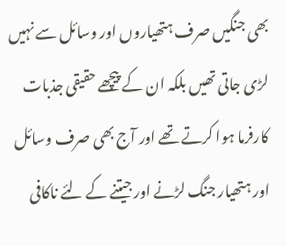بھی جنگیں صرف ہتھیاروں اور وسائل سے نہیں لڑی جاتی تھیں بلکہ ان کے پیچھے حقیقی جذبات کارفرما ہوا کرتے تھے اور آج بھی صرف وسائل اور ہتھیار جنگ لڑنے اور جیتنے کے لئے ناکافی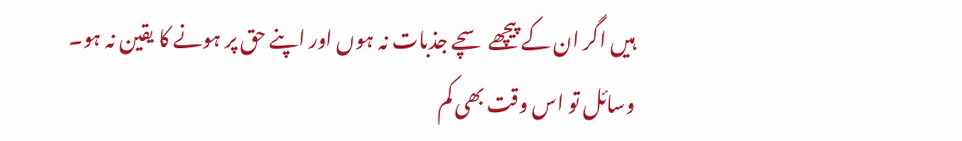ہیں اگر ان کے پیچھے سچے جذبات نہ ہوں اور اپنے حق پر ہونے کا یقین نہ ہو۔ وسائل تو اس وقت بھی کم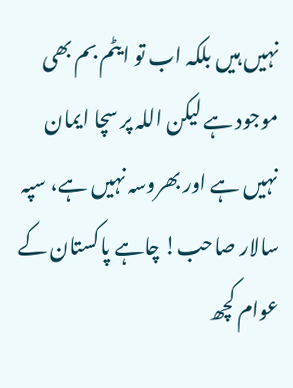نہیں ہیں بلکہ اب تو ایٹم بم بھی موجود ہے لیکن اللہ پر سچا ایمان نہیں ہے اور بھروسہ نہیں ہے، سپہ سالار صاحب! چاہے پاکستان کے عوام کچھ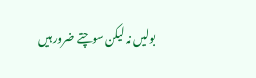بولیں نہ لیکن سوچتے ضرور ہیں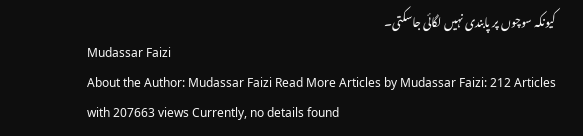کیونکہ سوچوں پر پابندی نہیں لگائی جاسکتی۔
Mudassar Faizi
About the Author: Mudassar Faizi Read More Articles by Mudassar Faizi: 212 Articles with 207663 views Currently, no details found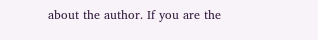about the author. If you are the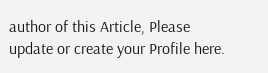author of this Article, Please update or create your Profile here.